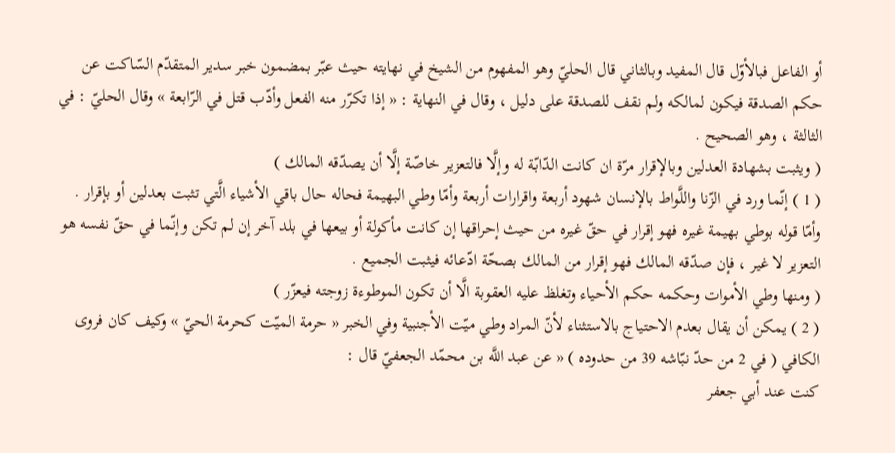أو الفاعل فبالأوّل قال المفيد وبالثاني قال الحليّ وهو المفهوم من الشيخ في نهايته حيث عبّر بمضمون خبر سدير المتقدّم السّاكت عن حكم الصدقة فيكون لمالكه ولم نقف للصدقة على دليل ، وقال في النهاية : « إذا تكرّر منه الفعل وأدّب قتل في الرّابعة » وقال الحليّ : في الثالثة ، وهو الصحيح .
( ويثبت بشهادة العدلين وبالإقرار مرّة ان كانت الدّابّة له وإلَّا فالتعزير خاصّة إلَّا أن يصدّقه المالك )
( 1 ) إنّما ورد في الزّنا واللَّواط بالإنسان شهود أربعة واقرارات أربعة وأمّا وطي البهيمة فحاله حال باقي الأشياء الَّتي تثبت بعدلين أو بإقرار .
وأمّا قوله بوطي بهيمة غيره فهو إقرار في حقّ غيره من حيث إحراقها إن كانت مأكولة أو بيعها في بلد آخر إن لم تكن وإنّما في حقّ نفسه هو التعزير لا غير ، فإن صدّقه المالك فهو إقرار من المالك بصحّة ادّعائه فيثبت الجميع .
( ومنها وطي الأموات وحكمه حكم الأحياء وتغلظ عليه العقوبة الَّا أن تكون الموطوءة زوجته فيعزّر )
( 2 ) يمكن أن يقال بعدم الاحتياج بالاستثناء لأنّ المراد وطي ميّت الأجنبية وفي الخبر « حرمة الميّت كحرمة الحيّ » وكيف كان فروى الكافي ( في 2 من حدّ نبّاشه 39 من حدوده ) « عن عبد اللَّه بن محمّد الجعفيّ قال :
كنت عند أبي جعفر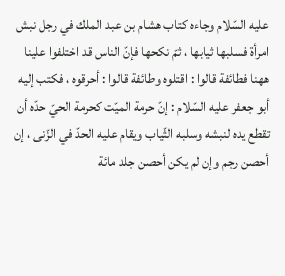عليه السّلام وجاءه كتاب هشام بن عبد الملك في رجل نبش امرأة فسلبها ثيابها ، ثمّ نكحها فإنّ الناس قد اختلفوا علينا ههنا فطائفة قالوا : اقتلوه وطائفة قالوا : أحرقوه ، فكتب إليه أبو جعفر عليه السّلام : إنّ حرمة الميّت كحرمة الحيّ حدّه أن تقطع يده لنبشه وسلبه الثّياب ويقام عليه الحدّ في الزّنى ، إن أحصن رجم وإن لم يكن أحصن جلد مائة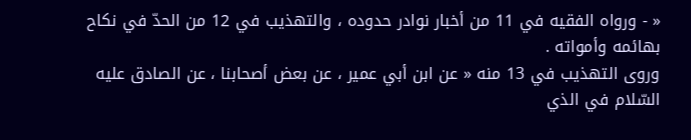« - ورواه الفقيه في 11 من أخبار نوادر حدوده ، والتهذيب في 12 من الحدّ في نكاح بهائمه وأمواته .
وروى التهذيب في 13 منه « عن ابن أبي عمير ، عن بعض أصحابنا ، عن الصادق عليه السّلام في الذي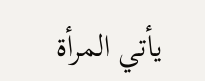يأتي المرأة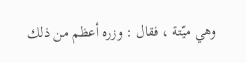وهي ميّتة ، فقال : وزره أعظم من ذلك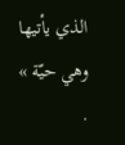الذي يأتيها وهي حيّة » .